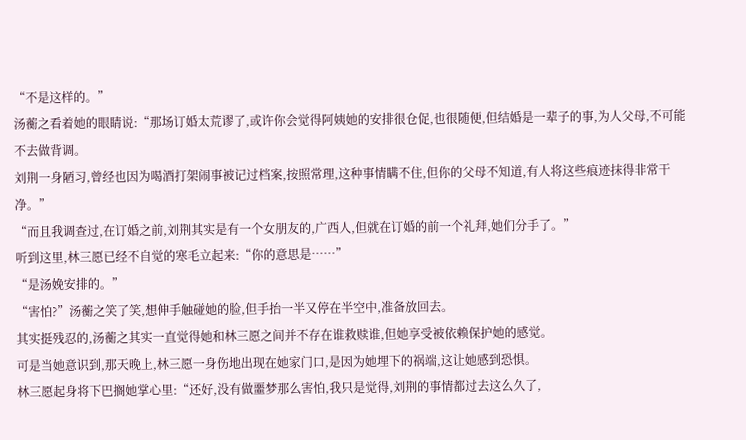“不是这样的。”
汤蘅之看着她的眼睛说:“那场订婚太荒谬了,或许你会觉得阿姨她的安排很仓促,也很随便,但结婚是一辈子的事,为人父母,不可能不去做背调。
刘荆一身陋习,曾经也因为喝酒打架闹事被记过档案,按照常理,这种事情瞒不住,但你的父母不知道,有人将这些痕迹抹得非常干净。”
“而且我调查过,在订婚之前,刘荆其实是有一个女朋友的,广西人,但就在订婚的前一个礼拜,她们分手了。”
听到这里,林三愿已经不自觉的寒毛立起来:“你的意思是……”
“是汤娩安排的。”
“害怕?”汤蘅之笑了笑,想伸手触碰她的脸,但手抬一半又停在半空中,准备放回去。
其实挺残忍的,汤蘅之其实一直觉得她和林三愿之间并不存在谁救赎谁,但她享受被依赖保护她的感觉。
可是当她意识到,那天晚上,林三愿一身伤地出现在她家门口,是因为她埋下的祸端,这让她感到恐惧。
林三愿起身将下巴搁她掌心里:“还好,没有做噩梦那么害怕,我只是觉得,刘荆的事情都过去这么久了,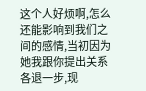这个人好烦啊,怎么还能影响到我们之间的感情,当初因为她我跟你提出关系各退一步,现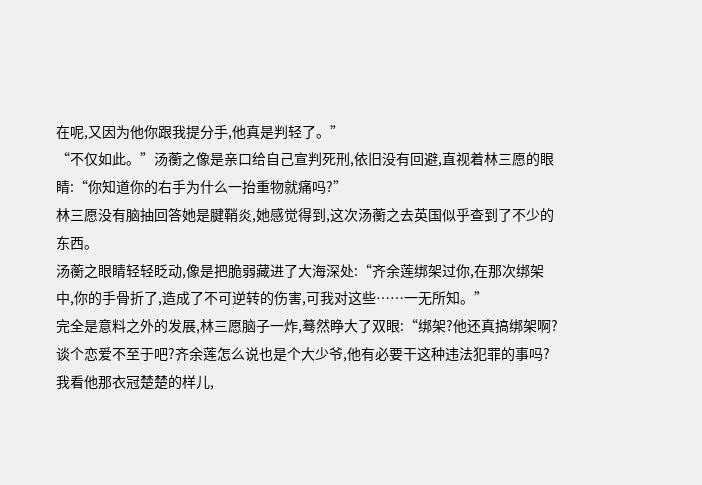在呢,又因为他你跟我提分手,他真是判轻了。”
“不仅如此。”汤蘅之像是亲口给自己宣判死刑,依旧没有回避,直视着林三愿的眼睛:“你知道你的右手为什么一抬重物就痛吗?”
林三愿没有脑抽回答她是腱鞘炎,她感觉得到,这次汤蘅之去英国似乎查到了不少的东西。
汤蘅之眼睛轻轻眨动,像是把脆弱藏进了大海深处:“齐余莲绑架过你,在那次绑架中,你的手骨折了,造成了不可逆转的伤害,可我对这些……一无所知。”
完全是意料之外的发展,林三愿脑子一炸,蓦然睁大了双眼:“绑架?他还真搞绑架啊?谈个恋爱不至于吧?齐余莲怎么说也是个大少爷,他有必要干这种违法犯罪的事吗?我看他那衣冠楚楚的样儿,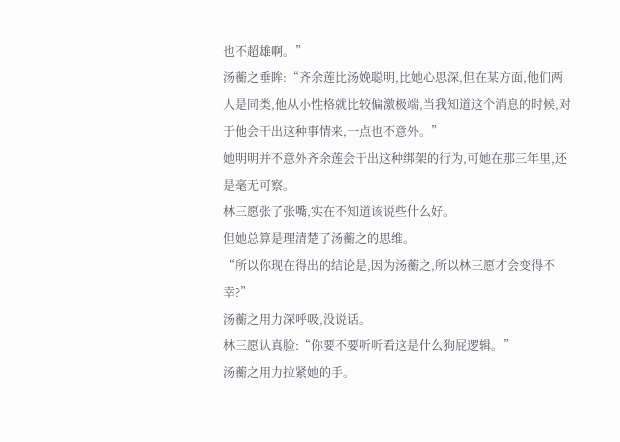也不超雄啊。”
汤蘅之垂眸:“齐余莲比汤娩聪明,比她心思深,但在某方面,他们两人是同类,他从小性格就比较偏激极端,当我知道这个消息的时候,对于他会干出这种事情来,一点也不意外。”
她明明并不意外齐余莲会干出这种绑架的行为,可她在那三年里,还是毫无可察。
林三愿张了张嘴,实在不知道该说些什么好。
但她总算是理清楚了汤蘅之的思维。
“所以你现在得出的结论是,因为汤蘅之,所以林三愿才会变得不幸?”
汤蘅之用力深呼吸,没说话。
林三愿认真脸:“你要不要听听看这是什么狗屁逻辑。”
汤蘅之用力拉紧她的手。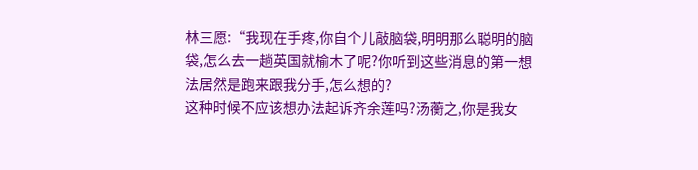林三愿:“我现在手疼,你自个儿敲脑袋,明明那么聪明的脑袋,怎么去一趟英国就榆木了呢?你听到这些消息的第一想法居然是跑来跟我分手,怎么想的?
这种时候不应该想办法起诉齐余莲吗?汤蘅之,你是我女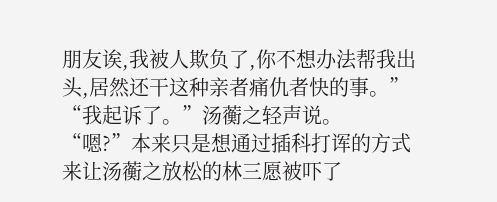朋友诶,我被人欺负了,你不想办法帮我出头,居然还干这种亲者痛仇者快的事。”
“我起诉了。”汤蘅之轻声说。
“嗯?”本来只是想通过插科打诨的方式来让汤蘅之放松的林三愿被吓了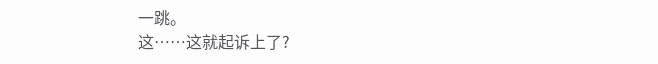一跳。
这……这就起诉上了?